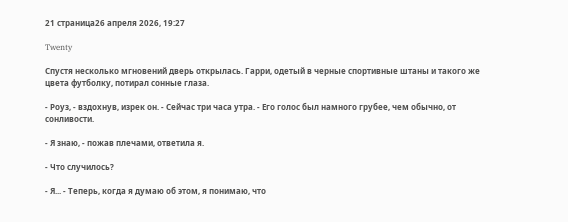21 страница26 апреля 2026, 19:27

Twenty

Спустя несколько мгновений дверь открылась. Гарри, одетый в черные спортивные штаны и такого же цвета футболку, потирал сонные глаза.

- Роуз, - вздохнув, изрек он. - Сейчас три часа утра. - Его голос был намного грубее, чем обычно, от сонливости.

- Я знаю, - пожав плечами, ответила я.

- Что случилось?

- Я... - Теперь, когда я думаю об этом, я понимаю, что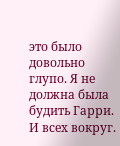это было довольно глупо. Я не должна была будить Гарри. И всех вокруг.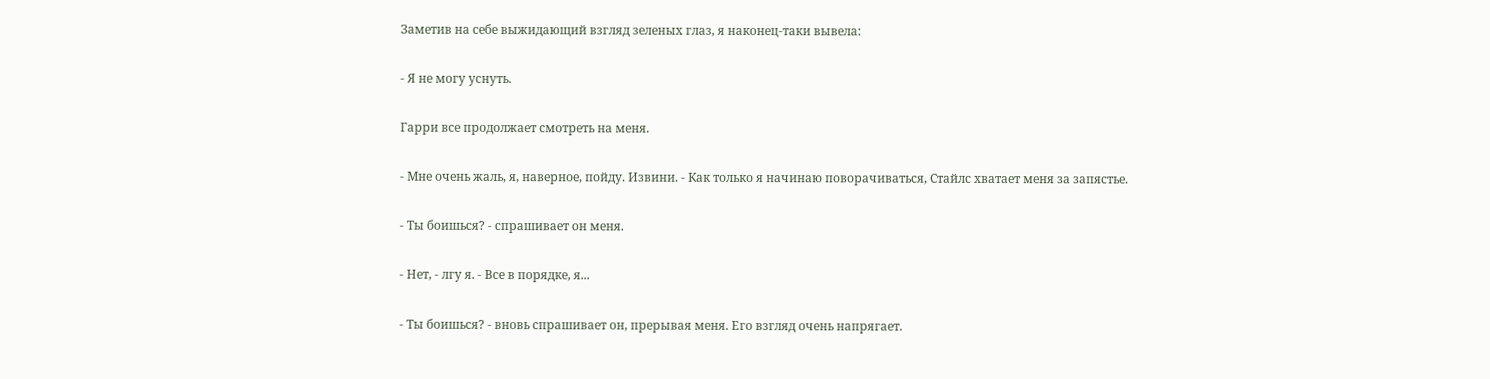Заметив на себе выжидающий взгляд зеленых глаз, я наконец-таки вывела:

- Я не могу уснуть.

Гарри все продолжает смотреть на меня.

- Мне очень жаль, я, наверное, пойду. Извини. - Как только я начинаю поворачиваться, Стайлс хватает меня за запястье.

- Ты боишься? - спрашивает он меня.

- Нет, - лгу я. - Все в порядке, я...

- Ты боишься? - вновь спрашивает он, прерывая меня. Его взгляд очень напрягает.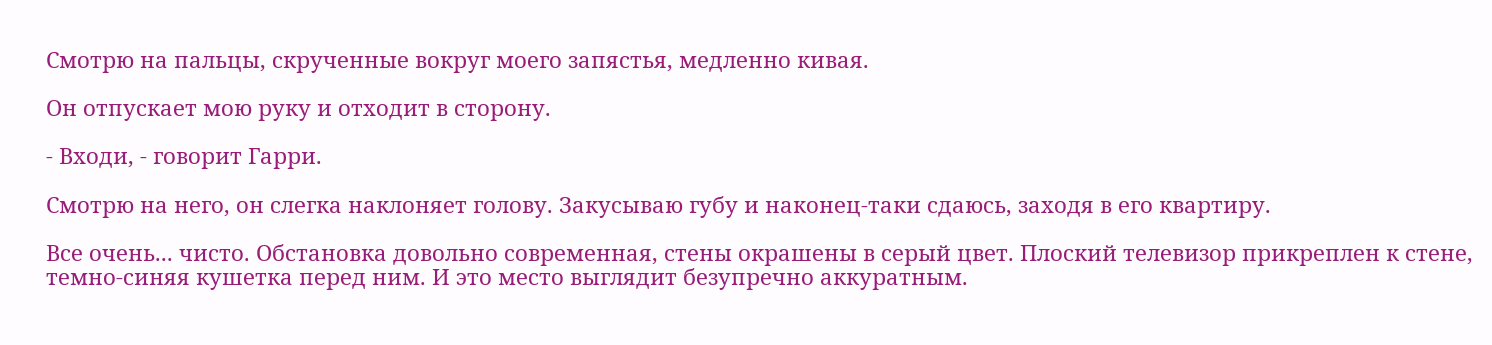Смотрю на пальцы, скрученные вокруг моего запястья, медленно кивая.

Он отпускает мою руку и отходит в сторону.

- Входи, - говорит Гарри.

Смотрю на него, он слегка наклоняет голову. Закусываю губу и наконец-таки сдаюсь, заходя в его квартиру.

Все очень... чисто. Обстановка довольно современная, стены окрашены в серый цвет. Плоский телевизор прикреплен к стене, темно-синяя кушетка перед ним. И это место выглядит безупречно аккуратным.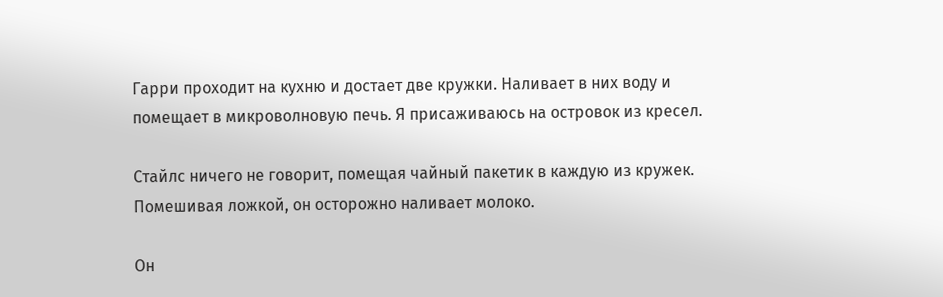Гарри проходит на кухню и достает две кружки. Наливает в них воду и помещает в микроволновую печь. Я присаживаюсь на островок из кресел.

Стайлс ничего не говорит, помещая чайный пакетик в каждую из кружек. Помешивая ложкой, он осторожно наливает молоко.

Он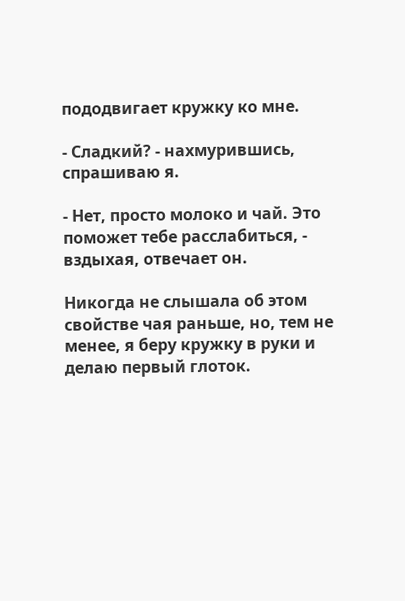пододвигает кружку ко мне.

- Сладкий? - нахмурившись, спрашиваю я.

- Нет, просто молоко и чай. Это поможет тебе расслабиться, - вздыхая, отвечает он.

Никогда не слышала об этом свойстве чая раньше, но, тем не менее, я беру кружку в руки и делаю первый глоток.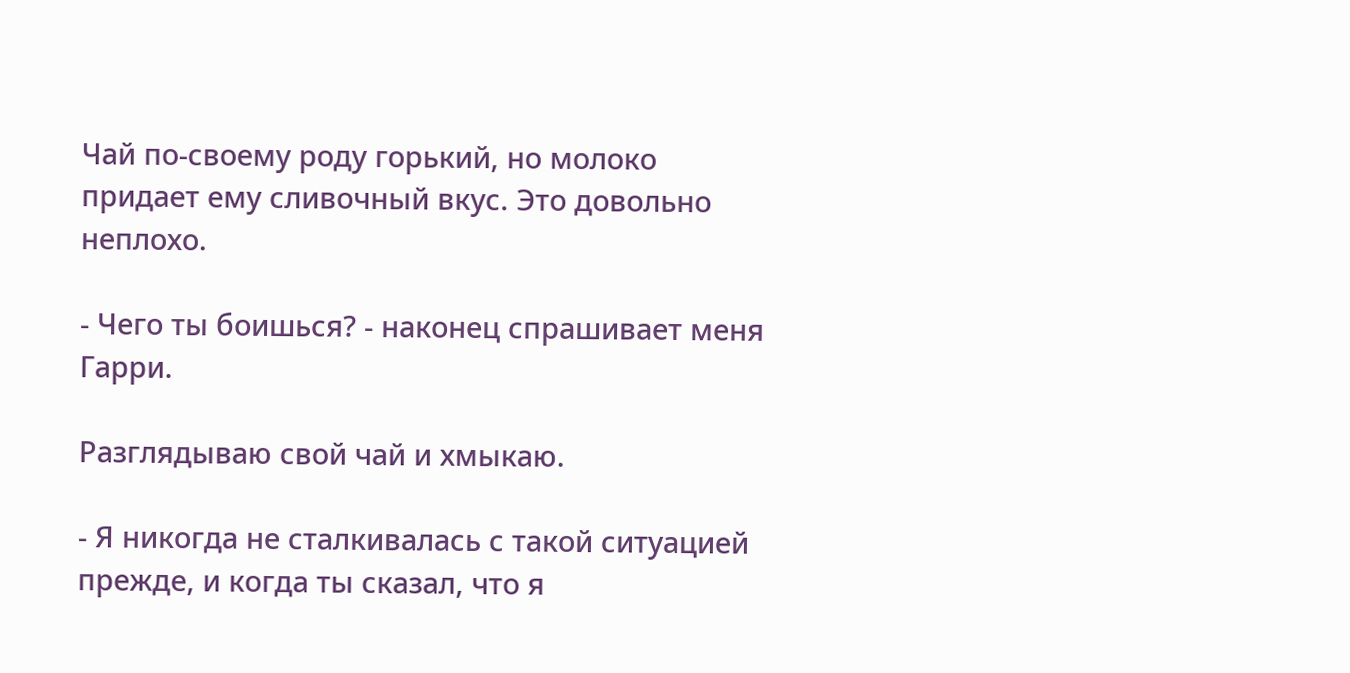Чай по-своему роду горький, но молоко придает ему сливочный вкус. Это довольно неплохо.

- Чего ты боишься? - наконец спрашивает меня Гарри.

Разглядываю свой чай и хмыкаю.

- Я никогда не сталкивалась с такой ситуацией прежде, и когда ты сказал, что я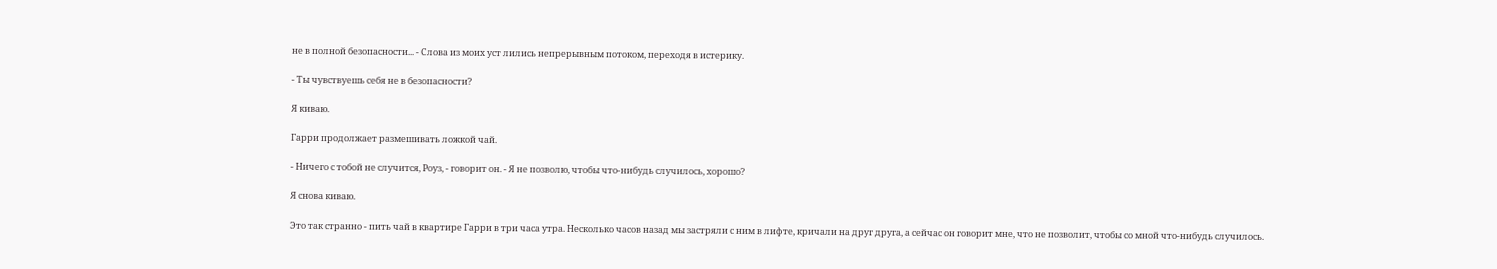не в полной безопасности... - Слова из моих уст лились непрерывным потоком, переходя в истерику.

- Ты чувствуешь себя не в безопасности?

Я киваю.

Гарри продолжает размешивать ложкой чай.

- Ничего с тобой не случится, Роуз, - говорит он. - Я не позволю, чтобы что-нибудь случилось, хорошо?

Я снова киваю.

Это так странно - пить чай в квартире Гарри в три часа утра. Несколько часов назад мы застряли с ним в лифте, кричали на друг друга, а сейчас он говорит мне, что не позволит, чтобы со мной что-нибудь случилось.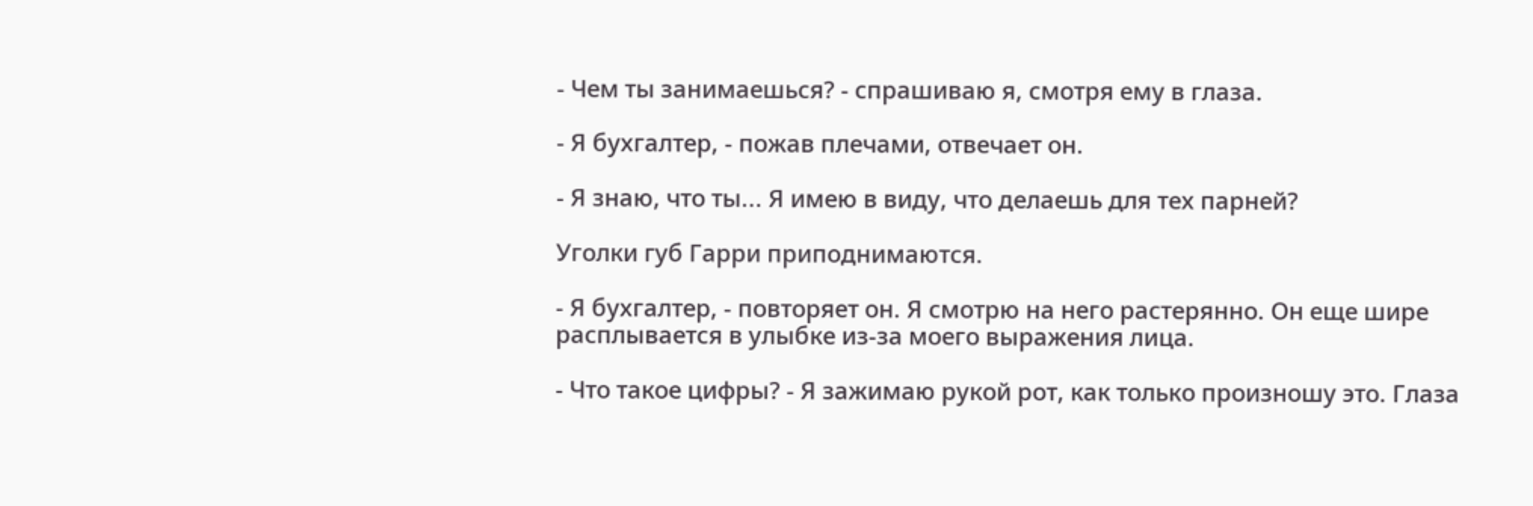- Чем ты занимаешься? - спрашиваю я, смотря ему в глаза.

- Я бухгалтер, - пожав плечами, отвечает он.

- Я знаю, что ты... Я имею в виду, что делаешь для тех парней?

Уголки губ Гарри приподнимаются.

- Я бухгалтер, - повторяет он. Я смотрю на него растерянно. Он еще шире расплывается в улыбке из-за моего выражения лица.

- Что такое цифры? - Я зажимаю рукой рот, как только произношу это. Глаза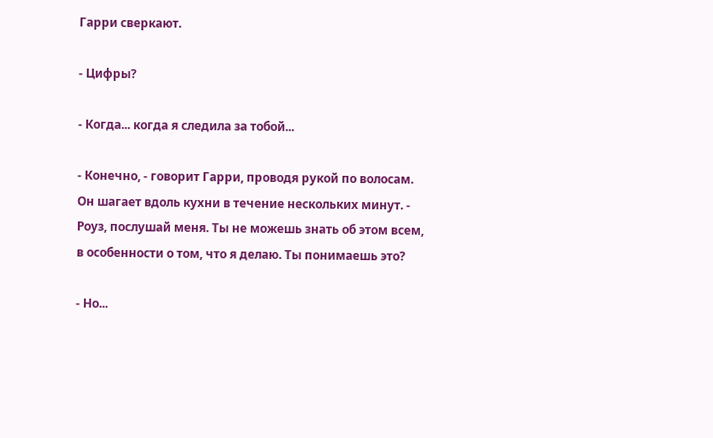Гарри сверкают.

- Цифры?

- Когда... когда я следила за тобой...

- Конечно, - говорит Гарри, проводя рукой по волосам. Он шагает вдоль кухни в течение нескольких минут. - Роуз, послушай меня. Ты не можешь знать об этом всем, в особенности о том, что я делаю. Ты понимаешь это?

- Но...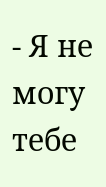- Я не могу тебе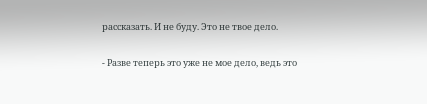рассказать. И не буду. Это не твое дело.

- Разве теперь это уже не мое дело, ведь это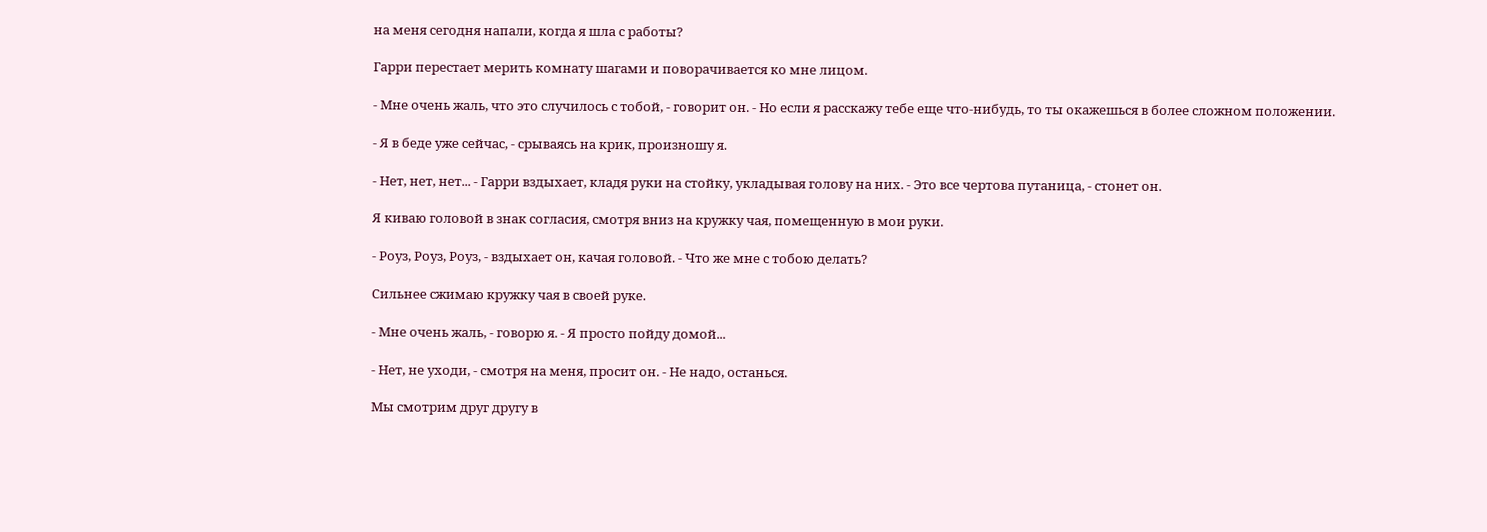на меня сегодня напали, когда я шла с работы?

Гарри перестает мерить комнату шагами и поворачивается ко мне лицом.

- Мне очень жаль, что это случилось с тобой, - говорит он. - Но если я расскажу тебе еще что-нибудь, то ты окажешься в более сложном положении.

- Я в беде уже сейчас, - срываясь на крик, произношу я.

- Нет, нет, нет... - Гарри вздыхает, кладя руки на стойку, укладывая голову на них. - Это все чертова путаница, - стонет он.

Я киваю головой в знак согласия, смотря вниз на кружку чая, помещенную в мои руки.

- Роуз, Роуз, Роуз, - вздыхает он, качая головой. - Что же мне с тобою делать?

Сильнее сжимаю кружку чая в своей руке.

- Мне очень жаль, - говорю я. - Я просто пойду домой...

- Нет, не уходи, - смотря на меня, просит он. - Не надо, останься.

Мы смотрим друг другу в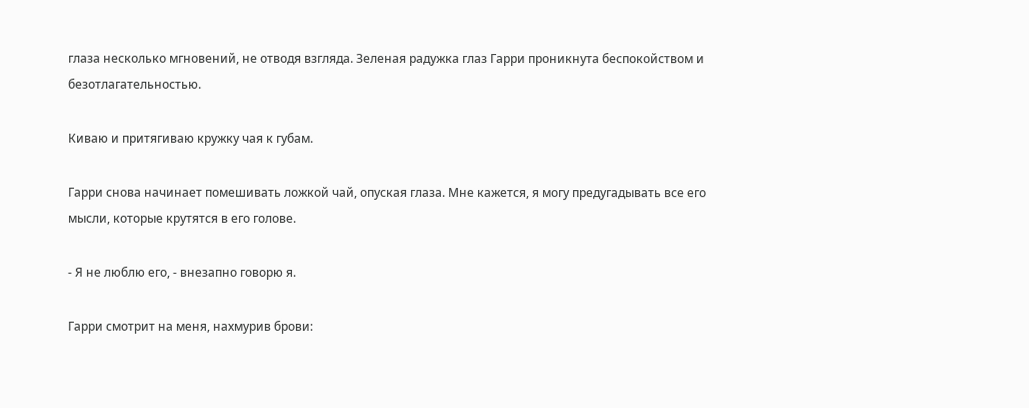глаза несколько мгновений, не отводя взгляда. Зеленая радужка глаз Гарри проникнута беспокойством и безотлагательностью.

Киваю и притягиваю кружку чая к губам.

Гарри снова начинает помешивать ложкой чай, опуская глаза. Мне кажется, я могу предугадывать все его мысли, которые крутятся в его голове.

- Я не люблю его, - внезапно говорю я.

Гарри смотрит на меня, нахмурив брови: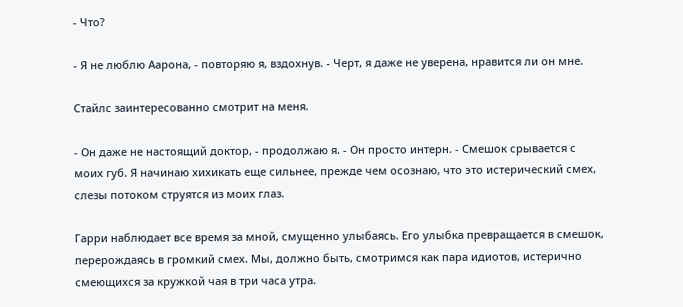- Что?

- Я не люблю Аарона, - повторяю я, вздохнув. - Черт, я даже не уверена, нравится ли он мне.

Стайлс заинтересованно смотрит на меня.

- Он даже не настоящий доктор, - продолжаю я. - Он просто интерн. - Смешок срывается с моих губ. Я начинаю хихикать еще сильнее, прежде чем осознаю, что это истерический смех, слезы потоком струятся из моих глаз.

Гарри наблюдает все время за мной, смущенно улыбаясь. Его улыбка превращается в смешок, перерождаясь в громкий смех. Мы, должно быть, смотримся как пара идиотов, истерично смеющихся за кружкой чая в три часа утра.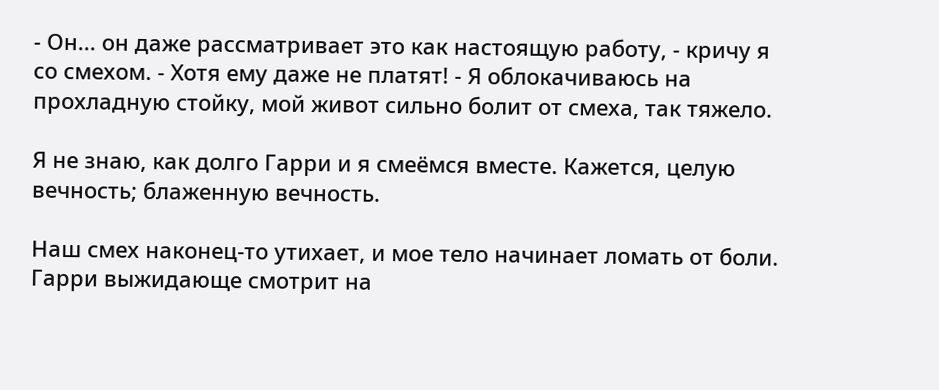- Он... он даже рассматривает это как настоящую работу, - кричу я со смехом. - Хотя ему даже не платят! - Я облокачиваюсь на прохладную стойку, мой живот сильно болит от смеха, так тяжело.

Я не знаю, как долго Гарри и я смеёмся вместе. Кажется, целую вечность; блаженную вечность.

Наш смех наконец-то утихает, и мое тело начинает ломать от боли. Гарри выжидающе смотрит на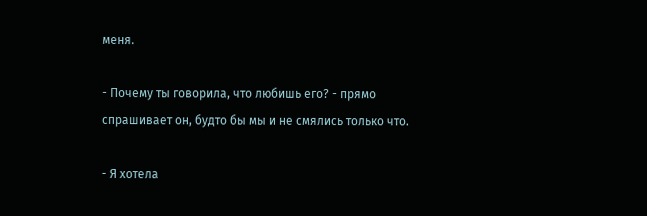меня.

- Почему ты говорила, что любишь его? - прямо спрашивает он, будто бы мы и не смялись только что.

- Я хотела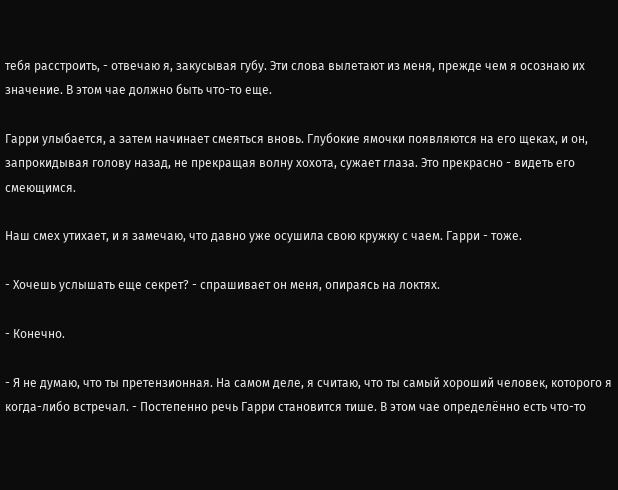тебя расстроить, - отвечаю я, закусывая губу. Эти слова вылетают из меня, прежде чем я осознаю их значение. В этом чае должно быть что-то еще.

Гарри улыбается, а затем начинает смеяться вновь. Глубокие ямочки появляются на его щеках, и он, запрокидывая голову назад, не прекращая волну хохота, сужает глаза. Это прекрасно - видеть его смеющимся.

Наш смех утихает, и я замечаю, что давно уже осушила свою кружку с чаем. Гарри - тоже.

- Хочешь услышать еще секрет? - спрашивает он меня, опираясь на локтях.

- Конечно.

- Я не думаю, что ты претензионная. На самом деле, я считаю, что ты самый хороший человек, которого я когда-либо встречал. - Постепенно речь Гарри становится тише. В этом чае определённо есть что-то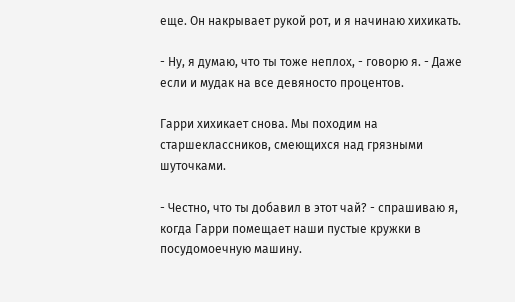еще. Он накрывает рукой рот, и я начинаю хихикать.

- Ну, я думаю, что ты тоже неплох, - говорю я. - Даже если и мудак на все девяносто процентов.

Гарри хихикает снова. Мы походим на старшеклассников, смеющихся над грязными шуточками.

- Честно, что ты добавил в этот чай? - спрашиваю я, когда Гарри помещает наши пустые кружки в посудомоечную машину.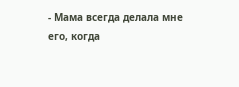- Мама всегда делала мне его, когда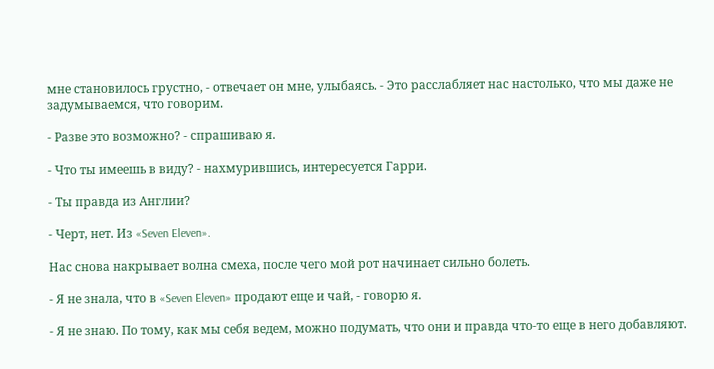мне становилось грустно, - отвечает он мне, улыбаясь. - Это расслабляет нас настолько, что мы даже не задумываемся, что говорим.

- Разве это возможно? - спрашиваю я.

- Что ты имеешь в виду? - нахмурившись, интересуется Гарри.

- Ты правда из Англии?

- Черт, нет. Из «Seven Eleven».

Нас снова накрывает волна смеха, после чего мой рот начинает сильно болеть.

- Я не знала, что в «Seven Eleven» продают еще и чай, - говорю я.

- Я не знаю. По тому, как мы себя ведем, можно подумать, что они и правда что-то еще в него добавляют.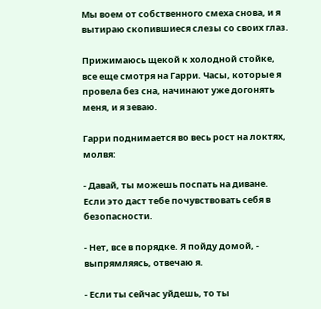Мы воем от собственного смеха снова, и я вытираю скопившиеся слезы со своих глаз.

Прижимаюсь щекой к холодной стойке, все еще смотря на Гарри. Часы, которые я провела без сна, начинают уже догонять меня, и я зеваю.

Гарри поднимается во весь рост на локтях, молвя:

- Давай, ты можешь поспать на диване. Если это даст тебе почувствовать себя в безопасности.

- Нет, все в порядке. Я пойду домой, - выпрямляясь, отвечаю я.

- Если ты сейчас уйдешь, то ты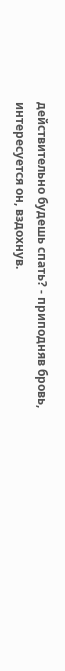действительно будешь спать? - приподняв бровь, интересуется он, вздохнув.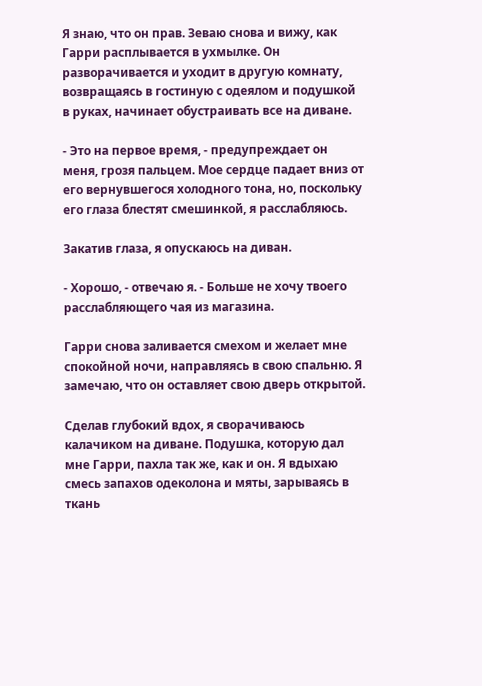Я знаю, что он прав. Зеваю снова и вижу, как Гарри расплывается в ухмылке. Он разворачивается и уходит в другую комнату, возвращаясь в гостиную с одеялом и подушкой в руках, начинает обустраивать все на диване.

- Это на первое время, - предупреждает он меня, грозя пальцем. Мое сердце падает вниз от его вернувшегося холодного тона, но, поскольку его глаза блестят смешинкой, я расслабляюсь.

Закатив глаза, я опускаюсь на диван.

- Хорошо, - отвечаю я. - Больше не хочу твоего расслабляющего чая из магазина.

Гарри снова заливается смехом и желает мне спокойной ночи, направляясь в свою спальню. Я замечаю, что он оставляет свою дверь открытой.

Сделав глубокий вдох, я сворачиваюсь калачиком на диване. Подушка, которую дал мне Гарри, пахла так же, как и он. Я вдыхаю смесь запахов одеколона и мяты, зарываясь в ткань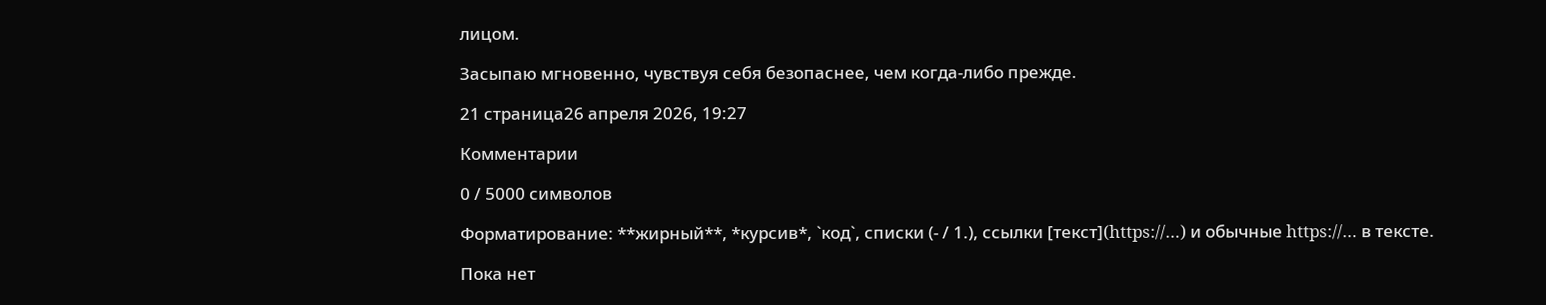лицом.

Засыпаю мгновенно, чувствуя себя безопаснее, чем когда-либо прежде.

21 страница26 апреля 2026, 19:27

Комментарии

0 / 5000 символов

Форматирование: **жирный**, *курсив*, `код`, списки (- / 1.), ссылки [текст](https://…) и обычные https://… в тексте.

Пока нет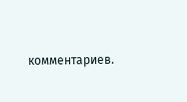комментариев.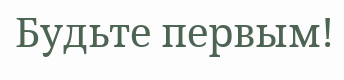Будьте первым!